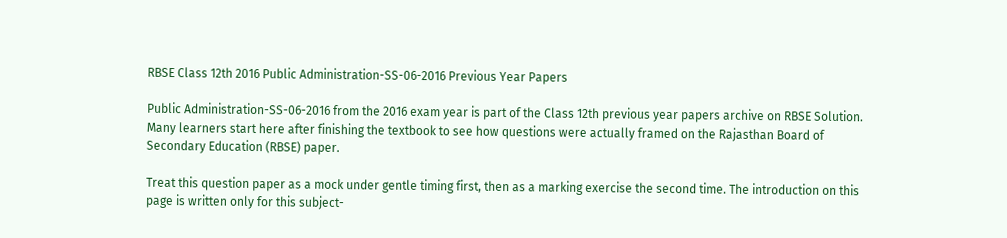RBSE Class 12th 2016 Public Administration-SS-06-2016 Previous Year Papers

Public Administration-SS-06-2016 from the 2016 exam year is part of the Class 12th previous year papers archive on RBSE Solution. Many learners start here after finishing the textbook to see how questions were actually framed on the Rajasthan Board of Secondary Education (RBSE) paper.

Treat this question paper as a mock under gentle timing first, then as a marking exercise the second time. The introduction on this page is written only for this subject-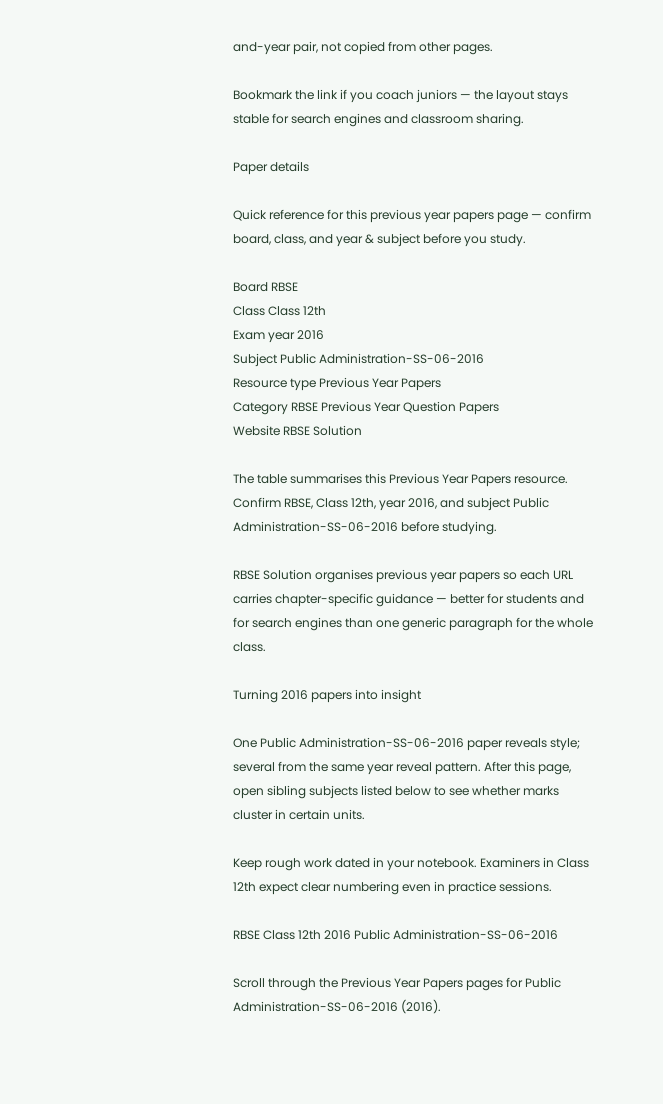and-year pair, not copied from other pages.

Bookmark the link if you coach juniors — the layout stays stable for search engines and classroom sharing.

Paper details

Quick reference for this previous year papers page — confirm board, class, and year & subject before you study.

Board RBSE
Class Class 12th
Exam year 2016
Subject Public Administration-SS-06-2016
Resource type Previous Year Papers
Category RBSE Previous Year Question Papers
Website RBSE Solution

The table summarises this Previous Year Papers resource. Confirm RBSE, Class 12th, year 2016, and subject Public Administration-SS-06-2016 before studying.

RBSE Solution organises previous year papers so each URL carries chapter-specific guidance — better for students and for search engines than one generic paragraph for the whole class.

Turning 2016 papers into insight

One Public Administration-SS-06-2016 paper reveals style; several from the same year reveal pattern. After this page, open sibling subjects listed below to see whether marks cluster in certain units.

Keep rough work dated in your notebook. Examiners in Class 12th expect clear numbering even in practice sessions.

RBSE Class 12th 2016 Public Administration-SS-06-2016

Scroll through the Previous Year Papers pages for Public Administration-SS-06-2016 (2016).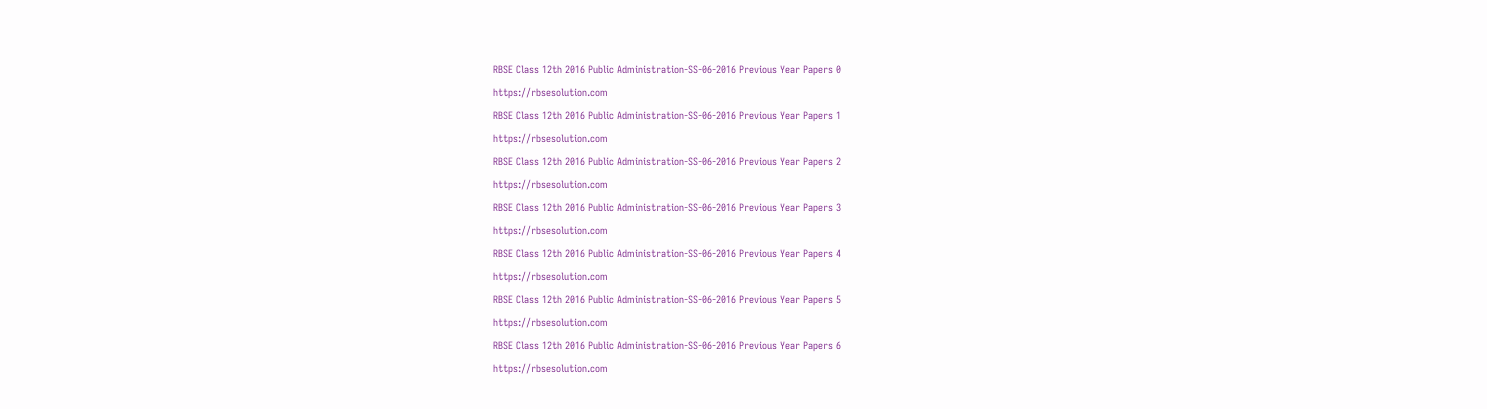RBSE Class 12th 2016 Public Administration-SS-06-2016 Previous Year Papers 0
https://rbsesolution.com
RBSE Class 12th 2016 Public Administration-SS-06-2016 Previous Year Papers 1
https://rbsesolution.com
RBSE Class 12th 2016 Public Administration-SS-06-2016 Previous Year Papers 2
https://rbsesolution.com
RBSE Class 12th 2016 Public Administration-SS-06-2016 Previous Year Papers 3
https://rbsesolution.com
RBSE Class 12th 2016 Public Administration-SS-06-2016 Previous Year Papers 4
https://rbsesolution.com
RBSE Class 12th 2016 Public Administration-SS-06-2016 Previous Year Papers 5
https://rbsesolution.com
RBSE Class 12th 2016 Public Administration-SS-06-2016 Previous Year Papers 6
https://rbsesolution.com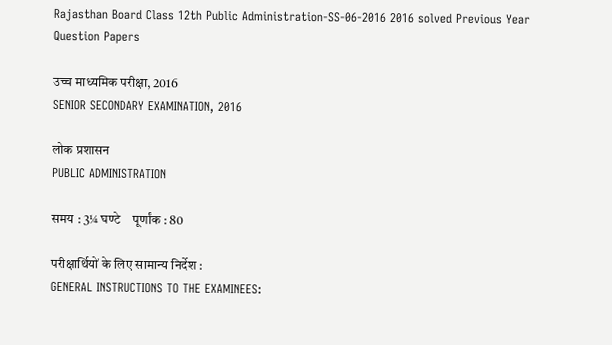Rajasthan Board Class 12th Public Administration-SS-06-2016 2016 solved Previous Year Question Papers

उच्च माध्यमिक परीक्षा, 2016
SENIOR SECONDARY EXAMINATION, 2016

लोक प्रशासन
PUBLIC ADMINISTRATION

समय : 3¼ घण्टे    पूर्णांक : 80

परीक्षार्थियों के लिए सामान्य निर्देश :
GENERAL INSTRUCTIONS TO THE EXAMINEES: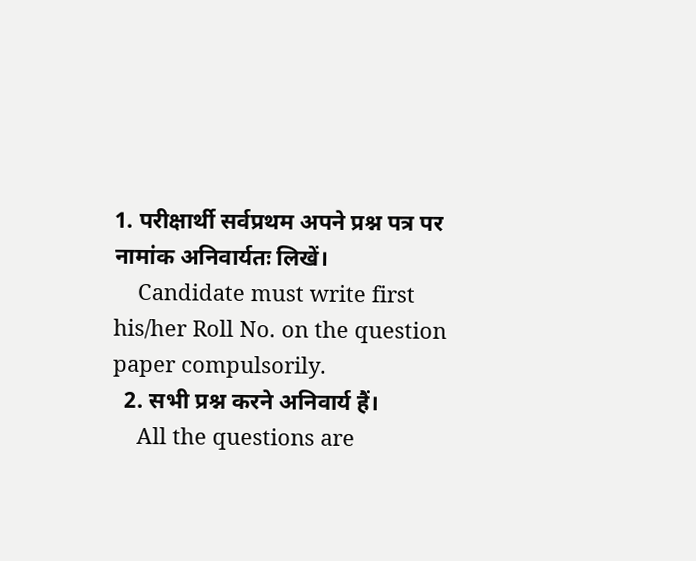1. परीक्षार्थी सर्वप्रथम अपने प्रश्न पत्र पर नामांक अनिवार्यतः लिखें।
    Candidate must write first his/her Roll No. on the question paper compulsorily.
  2. सभी प्रश्न करने अनिवार्य हैं।
    All the questions are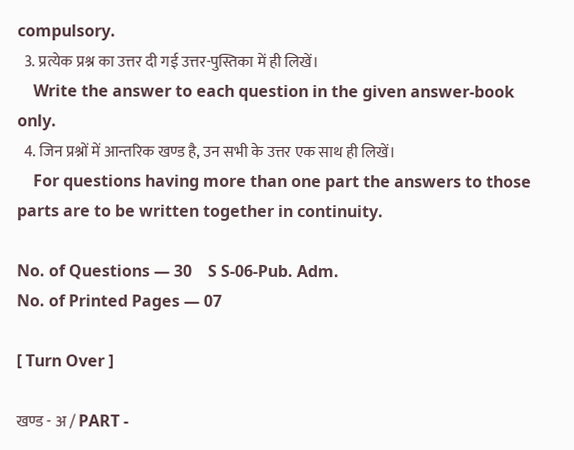compulsory.
  3. प्रत्येक प्रश्न का उत्तर दी गई उत्तर-पुस्तिका में ही लिखें।
    Write the answer to each question in the given answer-book only.
  4. जिन प्रश्नों में आन्तरिक खण्ड है, उन सभी के उत्तर एक साथ ही लिखें।
    For questions having more than one part the answers to those parts are to be written together in continuity.

No. of Questions — 30    S S-06-Pub. Adm.
No. of Printed Pages — 07

[ Turn Over ]

खण्ड - अ / PART -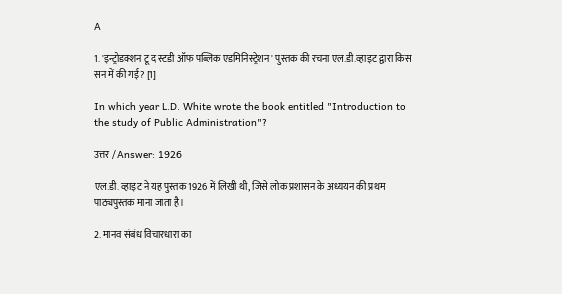A

1. 'इन्ट्रोडक्शन टू द स्टडी ऑफ पब्लिक एडमिनिस्ट्रेशन' पुस्तक की रचना एल.डी.व्हाइट द्वारा किस सन में की गई? [1]

In which year L.D. White wrote the book entitled "Introduction to the study of Public Administration"?

उत्तर / Answer: 1926

एल.डी. व्हाइट ने यह पुस्तक 1926 में लिखी थी, जिसे लोक प्रशासन के अध्ययन की प्रथम पाठ्यपुस्तक माना जाता है।

2. मानव संबंध विचारधारा का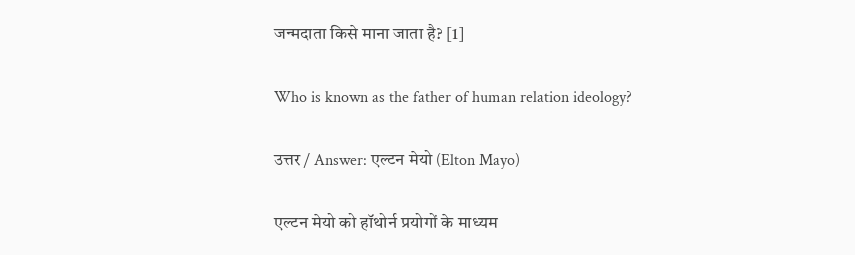जन्मदाता किसे माना जाता है? [1]

Who is known as the father of human relation ideology?

उत्तर / Answer: एल्टन मेयो (Elton Mayo)

एल्टन मेयो को हॉथोर्न प्रयोगों के माध्यम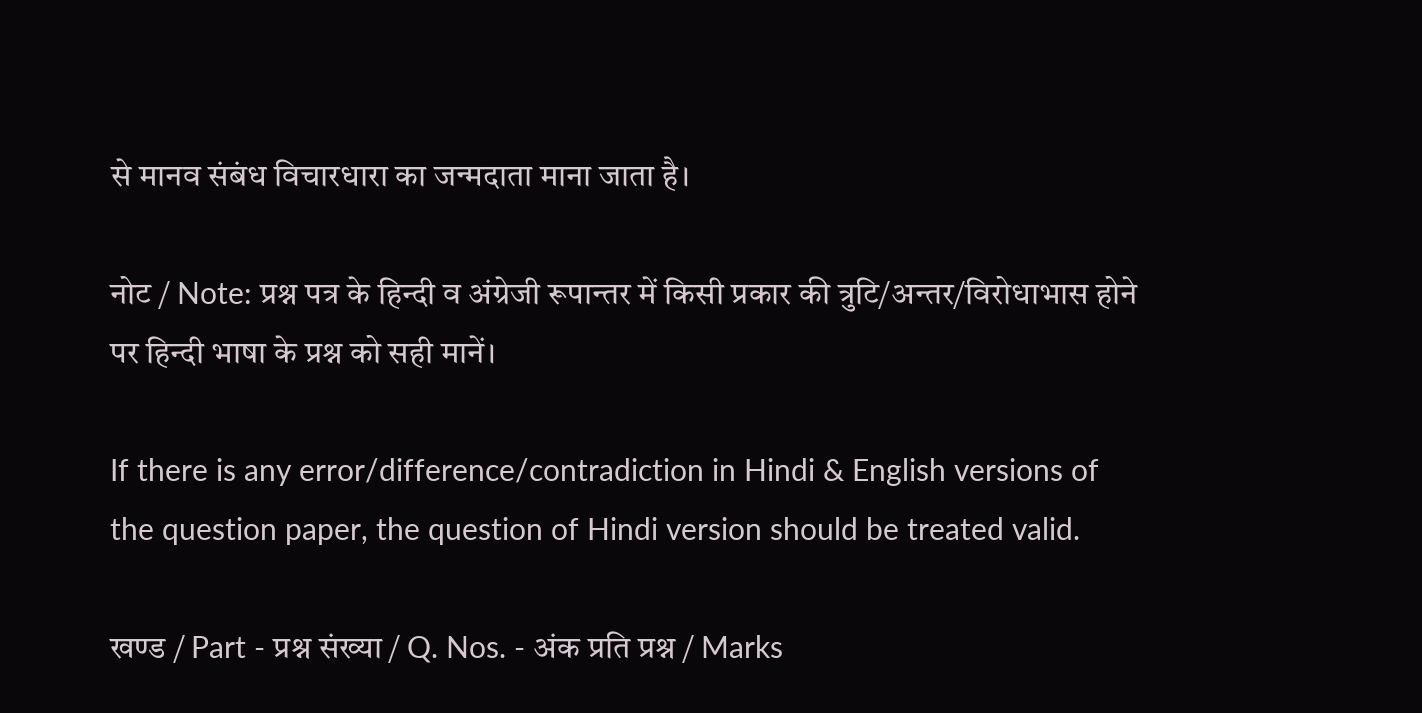से मानव संबंध विचारधारा का जन्मदाता माना जाता है।

नोट / Note: प्रश्न पत्र के हिन्दी व अंग्रेजी रूपान्तर में किसी प्रकार की त्रुटि/अन्तर/विरोधाभास होने पर हिन्दी भाषा के प्रश्न को सही मानें।

If there is any error/difference/contradiction in Hindi & English versions of the question paper, the question of Hindi version should be treated valid.

खण्ड / Part - प्रश्न संख्या / Q. Nos. - अंक प्रति प्रश्न / Marks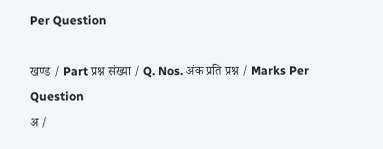Per Question

खण्ड / Part प्रश्न संख्या / Q. Nos. अंक प्रति प्रश्न / Marks Per Question
अ /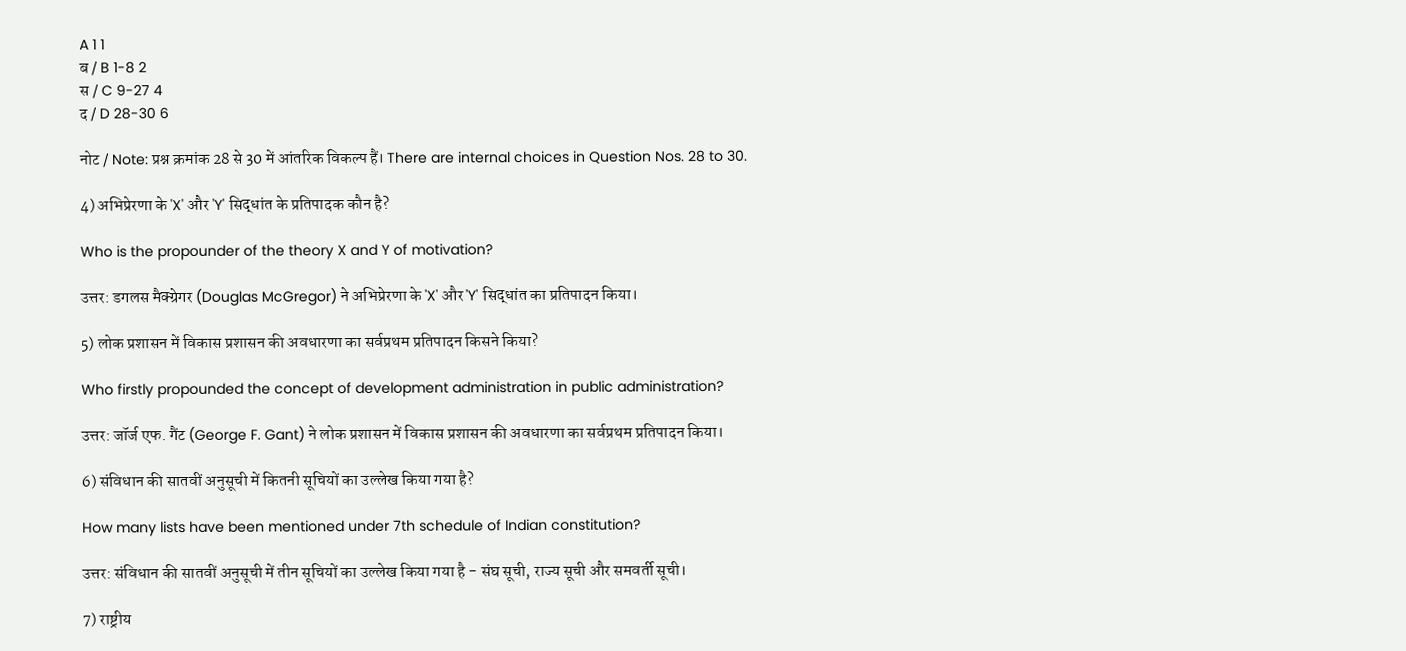A 1 1
ब / B 1-8 2
स / C 9-27 4
द / D 28-30 6

नोट / Note: प्रश्न क्रमांक 28 से 30 में आंतरिक विकल्प हैं। There are internal choices in Question Nos. 28 to 30.

4) अभिप्रेरणा के 'X' और 'Y' सिद्धांत के प्रतिपादक कौन है?

Who is the propounder of the theory X and Y of motivation?

उत्तर: डगलस मैक्ग्रेगर (Douglas McGregor) ने अभिप्रेरणा के 'X' और 'Y' सिद्धांत का प्रतिपादन किया।

5) लोक प्रशासन में विकास प्रशासन की अवधारणा का सर्वप्रथम प्रतिपादन किसने किया?

Who firstly propounded the concept of development administration in public administration?

उत्तर: जॉर्ज एफ. गैंट (George F. Gant) ने लोक प्रशासन में विकास प्रशासन की अवधारणा का सर्वप्रथम प्रतिपादन किया।

6) संविधान की सातवीं अनुसूची में कितनी सूचियों का उल्लेख किया गया है?

How many lists have been mentioned under 7th schedule of Indian constitution?

उत्तर: संविधान की सातवीं अनुसूची में तीन सूचियों का उल्लेख किया गया है - संघ सूची, राज्य सूची और समवर्ती सूची।

7) राष्ट्रीय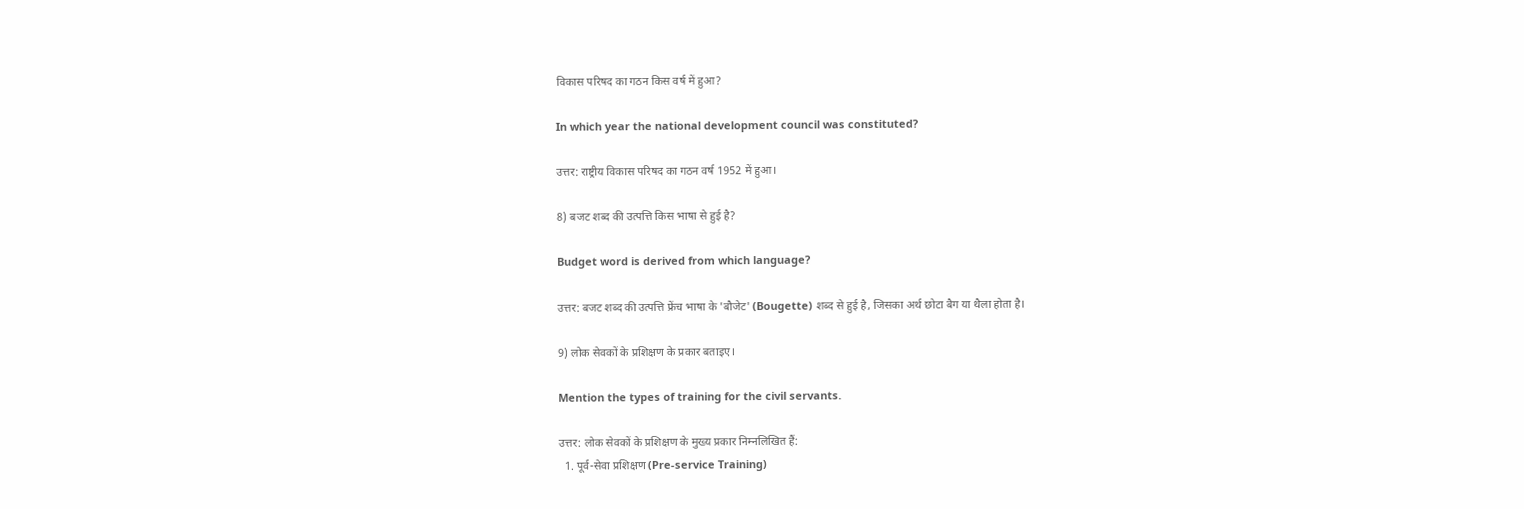विकास परिषद का गठन किस वर्ष में हुआ?

In which year the national development council was constituted?

उत्तर: राष्ट्रीय विकास परिषद का गठन वर्ष 1952 में हुआ।

8) बजट शब्द की उत्पत्ति किस भाषा से हुई है?

Budget word is derived from which language?

उत्तर: बजट शब्द की उत्पत्ति फ्रेंच भाषा के 'बौजेट' (Bougette) शब्द से हुई है, जिसका अर्थ छोटा बैग या थैला होता है।

9) लोक सेवकों के प्रशिक्षण के प्रकार बताइए।

Mention the types of training for the civil servants.

उत्तर: लोक सेवकों के प्रशिक्षण के मुख्य प्रकार निम्नलिखित हैं:
  1. पूर्व-सेवा प्रशिक्षण (Pre-service Training)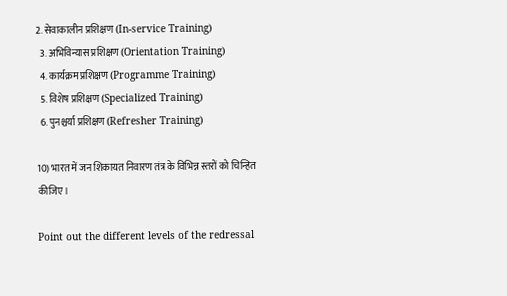2. सेवाकालीन प्रशिक्षण (In-service Training)
  3. अभिविन्यास प्रशिक्षण (Orientation Training)
  4. कार्यक्रम प्रशिक्षण (Programme Training)
  5. विशेष प्रशिक्षण (Specialized Training)
  6. पुनश्चर्या प्रशिक्षण (Refresher Training)

10) भारत में जन शिकायत निवारण तंत्र के विभिन्न स्तरों को चिन्हित कीजिए।

Point out the different levels of the redressal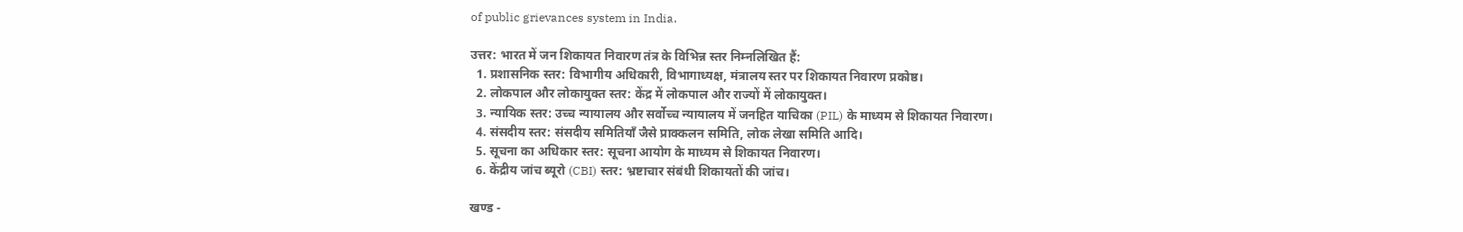of public grievances system in India.

उत्तर: भारत में जन शिकायत निवारण तंत्र के विभिन्न स्तर निम्नलिखित हैं:
  1. प्रशासनिक स्तर: विभागीय अधिकारी, विभागाध्यक्ष, मंत्रालय स्तर पर शिकायत निवारण प्रकोष्ठ।
  2. लोकपाल और लोकायुक्त स्तर: केंद्र में लोकपाल और राज्यों में लोकायुक्त।
  3. न्यायिक स्तर: उच्च न्यायालय और सर्वोच्च न्यायालय में जनहित याचिका (PIL) के माध्यम से शिकायत निवारण।
  4. संसदीय स्तर: संसदीय समितियाँ जैसे प्राक्कलन समिति, लोक लेखा समिति आदि।
  5. सूचना का अधिकार स्तर: सूचना आयोग के माध्यम से शिकायत निवारण।
  6. केंद्रीय जांच ब्यूरो (CBI) स्तर: भ्रष्टाचार संबंधी शिकायतों की जांच।

खण्ड -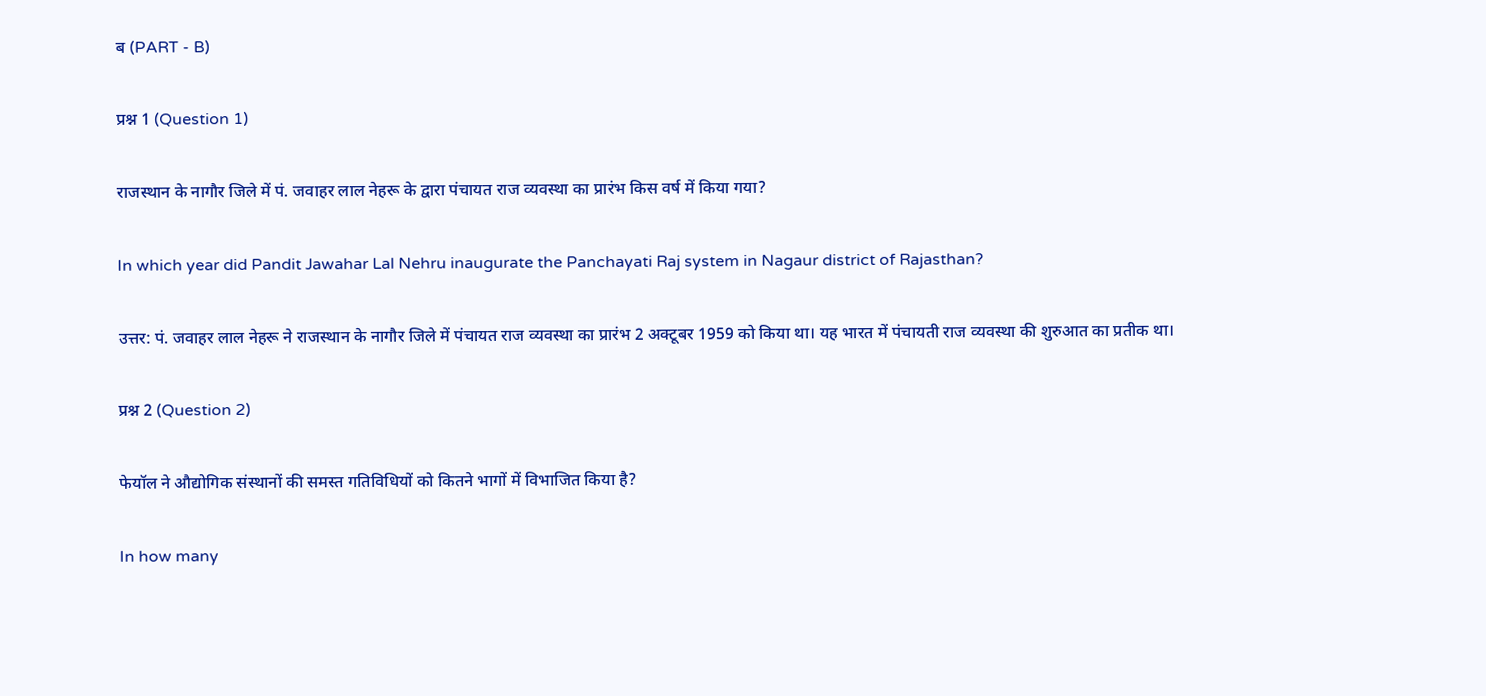ब (PART - B)

प्रश्न 1 (Question 1)

राजस्थान के नागौर जिले में पं. जवाहर लाल नेहरू के द्वारा पंचायत राज व्यवस्था का प्रारंभ किस वर्ष में किया गया?

In which year did Pandit Jawahar Lal Nehru inaugurate the Panchayati Raj system in Nagaur district of Rajasthan?

उत्तर: पं. जवाहर लाल नेहरू ने राजस्थान के नागौर जिले में पंचायत राज व्यवस्था का प्रारंभ 2 अक्टूबर 1959 को किया था। यह भारत में पंचायती राज व्यवस्था की शुरुआत का प्रतीक था।

प्रश्न 2 (Question 2)

फेयॉल ने औद्योगिक संस्थानों की समस्त गतिविधियों को कितने भागों में विभाजित किया है?

In how many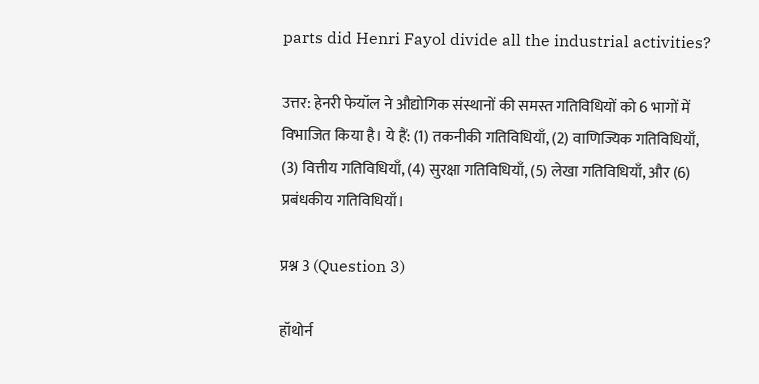parts did Henri Fayol divide all the industrial activities?

उत्तर: हेनरी फेयॉल ने औद्योगिक संस्थानों की समस्त गतिविधियों को 6 भागों में विभाजित किया है। ये हैं: (1) तकनीकी गतिविधियाँ, (2) वाणिज्यिक गतिविधियाँ, (3) वित्तीय गतिविधियाँ, (4) सुरक्षा गतिविधियाँ, (5) लेखा गतिविधियाँ, और (6) प्रबंधकीय गतिविधियाँ।

प्रश्न 3 (Question 3)

हॉथोर्न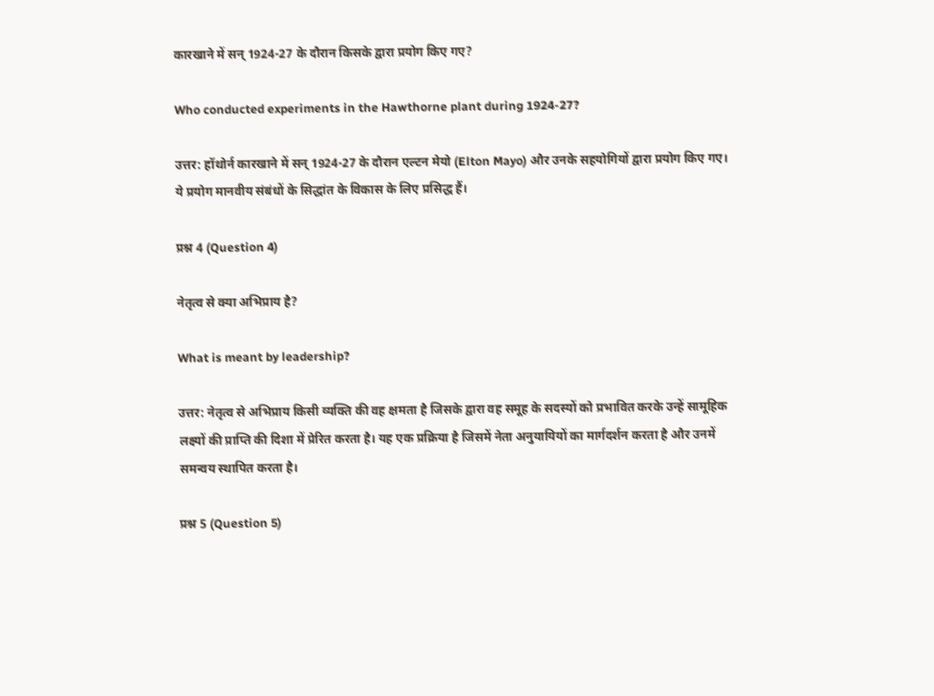कारखाने में सन् 1924-27 के दौरान किसके द्वारा प्रयोग किए गए?

Who conducted experiments in the Hawthorne plant during 1924-27?

उत्तर: हॉथोर्न कारखाने में सन् 1924-27 के दौरान एल्टन मेयो (Elton Mayo) और उनके सहयोगियों द्वारा प्रयोग किए गए। ये प्रयोग मानवीय संबंधों के सिद्धांत के विकास के लिए प्रसिद्ध हैं।

प्रश्न 4 (Question 4)

नेतृत्व से क्या अभिप्राय है?

What is meant by leadership?

उत्तर: नेतृत्व से अभिप्राय किसी व्यक्ति की वह क्षमता है जिसके द्वारा वह समूह के सदस्यों को प्रभावित करके उन्हें सामूहिक लक्ष्यों की प्राप्ति की दिशा में प्रेरित करता है। यह एक प्रक्रिया है जिसमें नेता अनुयायियों का मार्गदर्शन करता है और उनमें समन्वय स्थापित करता है।

प्रश्न 5 (Question 5)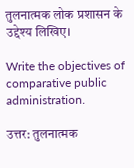तुलनात्मक लोक प्रशासन के उद्देश्य लिखिए।

Write the objectives of comparative public administration.

उत्तर: तुलनात्मक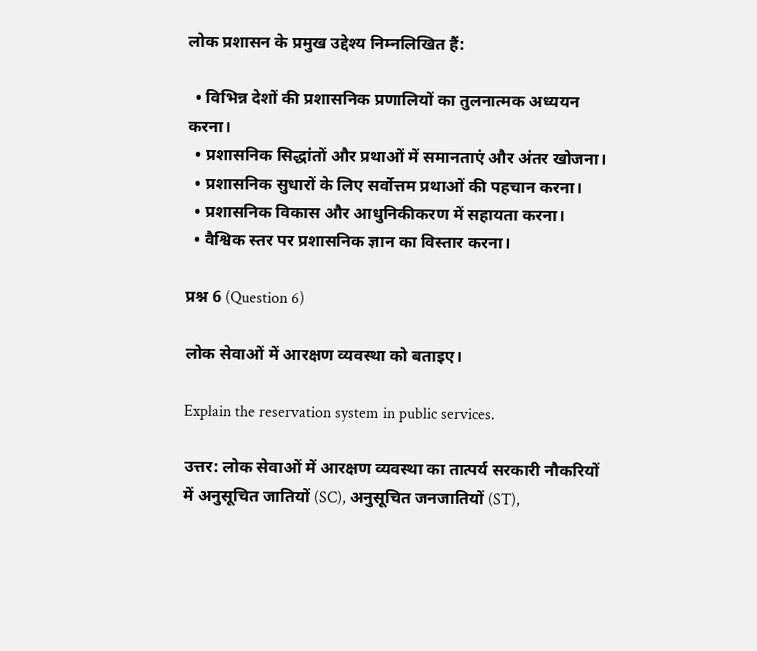लोक प्रशासन के प्रमुख उद्देश्य निम्नलिखित हैं:

  • विभिन्न देशों की प्रशासनिक प्रणालियों का तुलनात्मक अध्ययन करना।
  • प्रशासनिक सिद्धांतों और प्रथाओं में समानताएं और अंतर खोजना।
  • प्रशासनिक सुधारों के लिए सर्वोत्तम प्रथाओं की पहचान करना।
  • प्रशासनिक विकास और आधुनिकीकरण में सहायता करना।
  • वैश्विक स्तर पर प्रशासनिक ज्ञान का विस्तार करना।

प्रश्न 6 (Question 6)

लोक सेवाओं में आरक्षण व्यवस्था को बताइए।

Explain the reservation system in public services.

उत्तर: लोक सेवाओं में आरक्षण व्यवस्था का तात्पर्य सरकारी नौकरियों में अनुसूचित जातियों (SC), अनुसूचित जनजातियों (ST),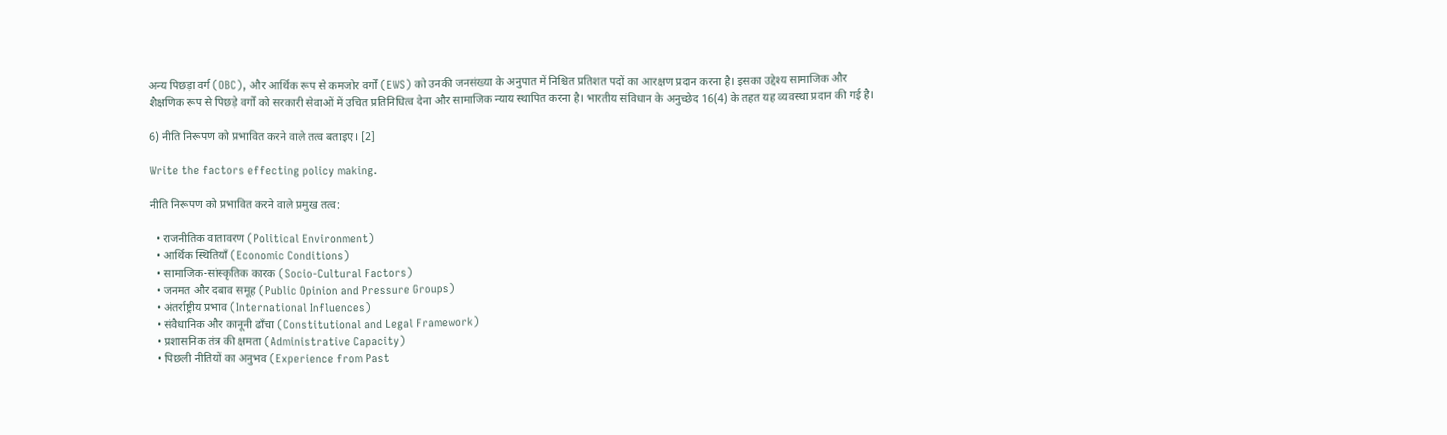अन्य पिछड़ा वर्ग (OBC), और आर्थिक रूप से कमजोर वर्गों (EWS) को उनकी जनसंख्या के अनुपात में निश्चित प्रतिशत पदों का आरक्षण प्रदान करना है। इसका उद्देश्य सामाजिक और शैक्षणिक रूप से पिछड़े वर्गों को सरकारी सेवाओं में उचित प्रतिनिधित्व देना और सामाजिक न्याय स्थापित करना है। भारतीय संविधान के अनुच्छेद 16(4) के तहत यह व्यवस्था प्रदान की गई है।

6) नीति निरूपण को प्रभावित करने वाले तत्व बताइए। [2]

Write the factors effecting policy making.

नीति निरूपण को प्रभावित करने वाले प्रमुख तत्व:

  • राजनीतिक वातावरण (Political Environment)
  • आर्थिक स्थितियाँ (Economic Conditions)
  • सामाजिक-सांस्कृतिक कारक (Socio-Cultural Factors)
  • जनमत और दबाव समूह (Public Opinion and Pressure Groups)
  • अंतर्राष्ट्रीय प्रभाव (International Influences)
  • संवैधानिक और कानूनी ढाँचा (Constitutional and Legal Framework)
  • प्रशासनिक तंत्र की क्षमता (Administrative Capacity)
  • पिछली नीतियों का अनुभव (Experience from Past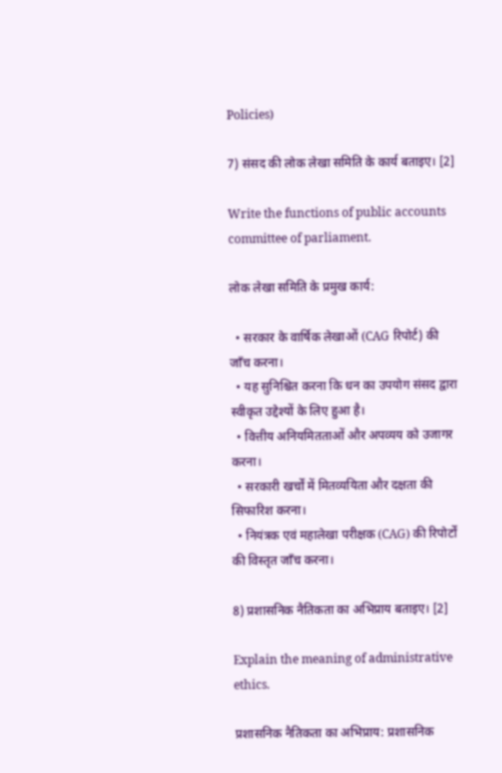Policies)

7) संसद की लोक लेखा समिति के कार्य बताइए। [2]

Write the functions of public accounts committee of parliament.

लोक लेखा समिति के प्रमुख कार्य:

  • सरकार के वार्षिक लेखाओं (CAG रिपोर्ट) की जाँच करना।
  • यह सुनिश्चित करना कि धन का उपयोग संसद द्वारा स्वीकृत उद्देश्यों के लिए हुआ है।
  • वित्तीय अनियमितताओं और अपव्यय को उजागर करना।
  • सरकारी खर्चों में मितव्ययिता और दक्षता की सिफारिश करना।
  • नियंत्रक एवं महालेखा परीक्षक (CAG) की रिपोर्टों की विस्तृत जाँच करना।

8) प्रशासनिक नैतिकता का अभिप्राय बताइए। [2]

Explain the meaning of administrative ethics.

प्रशासनिक नैतिकता का अभिप्राय: प्रशासनिक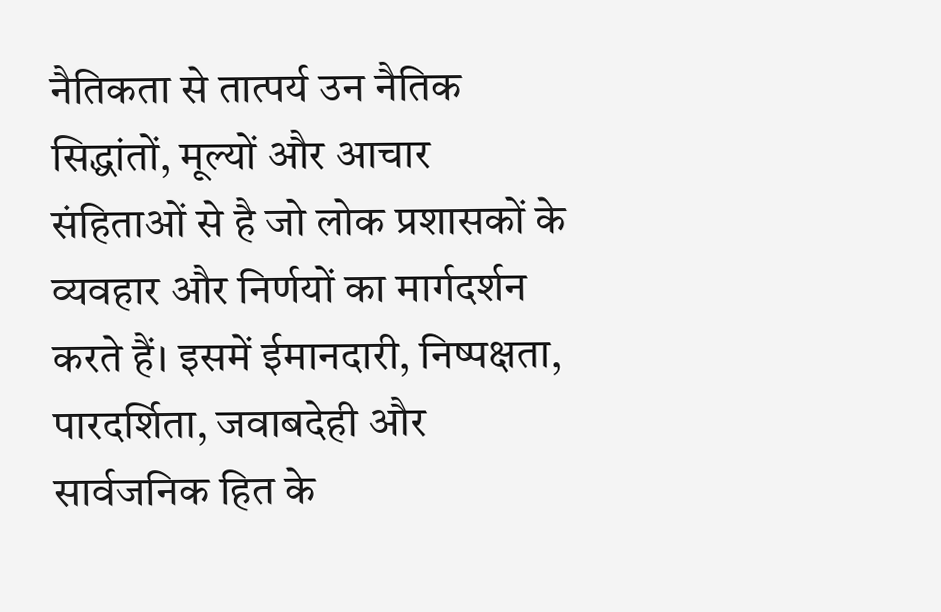नैतिकता से तात्पर्य उन नैतिक सिद्धांतों, मूल्यों और आचार संहिताओं से है जो लोक प्रशासकों के व्यवहार और निर्णयों का मार्गदर्शन करते हैं। इसमें ईमानदारी, निष्पक्षता, पारदर्शिता, जवाबदेही और सार्वजनिक हित के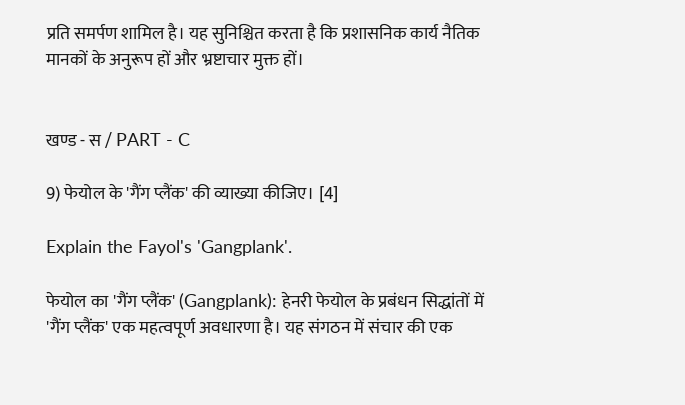प्रति समर्पण शामिल है। यह सुनिश्चित करता है कि प्रशासनिक कार्य नैतिक मानकों के अनुरूप हों और भ्रष्टाचार मुक्त हों।


खण्ड - स / PART - C

9) फेयोल के 'गैंग प्लैंक' की व्याख्या कीजिए। [4]

Explain the Fayol's 'Gangplank'.

फेयोल का 'गैंग प्लैंक' (Gangplank): हेनरी फेयोल के प्रबंधन सिद्धांतों में 'गैंग प्लैंक' एक महत्वपूर्ण अवधारणा है। यह संगठन में संचार की एक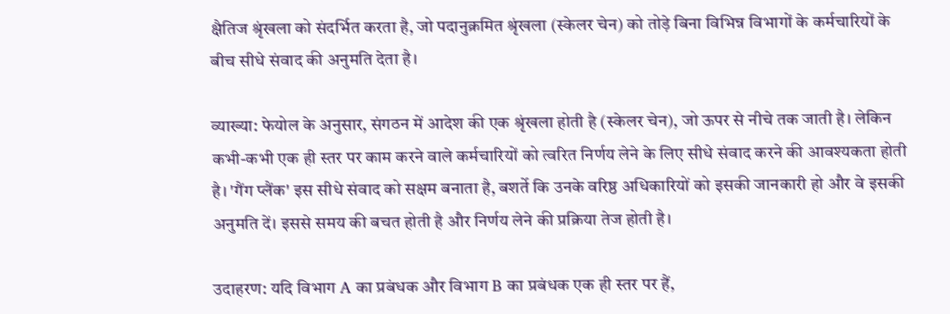क्षैतिज श्रृंखला को संदर्भित करता है, जो पदानुक्रमित श्रृंखला (स्केलर चेन) को तोड़े बिना विभिन्न विभागों के कर्मचारियों के बीच सीधे संवाद की अनुमति देता है।

व्याख्या: फेयोल के अनुसार, संगठन में आदेश की एक श्रृंखला होती है (स्केलर चेन), जो ऊपर से नीचे तक जाती है। लेकिन कभी-कभी एक ही स्तर पर काम करने वाले कर्मचारियों को त्वरित निर्णय लेने के लिए सीधे संवाद करने की आवश्यकता होती है। 'गैंग प्लैंक' इस सीधे संवाद को सक्षम बनाता है, बशर्ते कि उनके वरिष्ठ अधिकारियों को इसकी जानकारी हो और वे इसकी अनुमति दें। इससे समय की बचत होती है और निर्णय लेने की प्रक्रिया तेज होती है।

उदाहरण: यदि विभाग A का प्रबंधक और विभाग B का प्रबंधक एक ही स्तर पर हैं,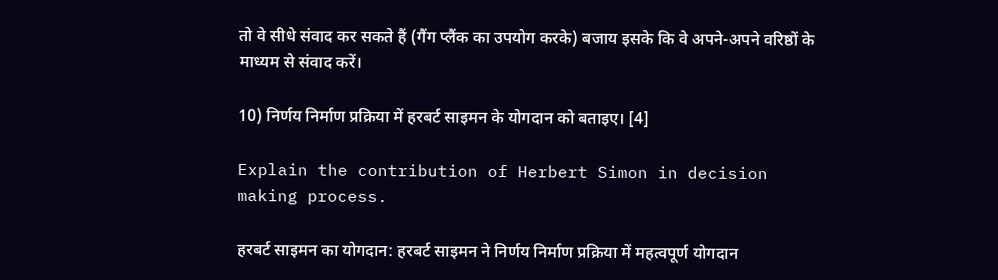तो वे सीधे संवाद कर सकते हैं (गैंग प्लैंक का उपयोग करके) बजाय इसके कि वे अपने-अपने वरिष्ठों के माध्यम से संवाद करें।

10) निर्णय निर्माण प्रक्रिया में हरबर्ट साइमन के योगदान को बताइए। [4]

Explain the contribution of Herbert Simon in decision making process.

हरबर्ट साइमन का योगदान: हरबर्ट साइमन ने निर्णय निर्माण प्रक्रिया में महत्वपूर्ण योगदान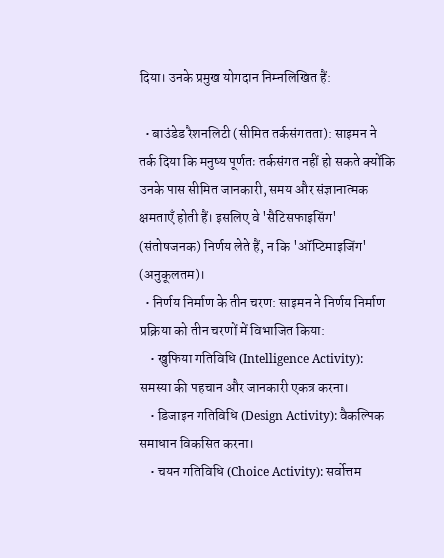दिया। उनके प्रमुख योगदान निम्नलिखित हैं:

  • बाउंडेड रैशनलिटी (सीमित तर्कसंगतता): साइमन ने तर्क दिया कि मनुष्य पूर्णतः तर्कसंगत नहीं हो सकते क्योंकि उनके पास सीमित जानकारी, समय और संज्ञानात्मक क्षमताएँ होती हैं। इसलिए वे 'सैटिसफाइसिंग' (संतोषजनक) निर्णय लेते हैं, न कि 'ऑप्टिमाइजिंग' (अनुकूलतम)।
  • निर्णय निर्माण के तीन चरण: साइमन ने निर्णय निर्माण प्रक्रिया को तीन चरणों में विभाजित किया:
    • खुफिया गतिविधि (Intelligence Activity): समस्या की पहचान और जानकारी एकत्र करना।
    • डिजाइन गतिविधि (Design Activity): वैकल्पिक समाधान विकसित करना।
    • चयन गतिविधि (Choice Activity): सर्वोत्तम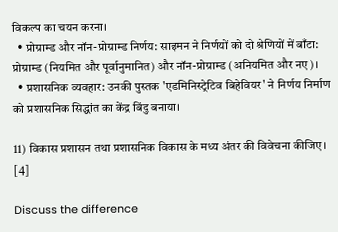विकल्प का चयन करना।
  • प्रोग्राम्ड और नॉन-प्रोग्राम्ड निर्णय: साइमन ने निर्णयों को दो श्रेणियों में बाँटा: प्रोग्राम्ड (नियमित और पूर्वानुमानित) और नॉन-प्रोग्राम्ड (अनियमित और नए)।
  • प्रशासनिक व्यवहार: उनकी पुस्तक 'एडमिनिस्ट्रेटिव बिहेवियर' ने निर्णय निर्माण को प्रशासनिक सिद्धांत का केंद्र बिंदु बनाया।

11) विकास प्रशासन तथा प्रशासनिक विकास के मध्य अंतर की विवेचना कीजिए। [4]

Discuss the difference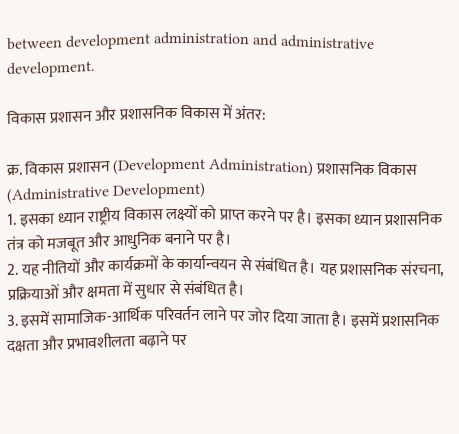between development administration and administrative development.

विकास प्रशासन और प्रशासनिक विकास में अंतर:

क्र. विकास प्रशासन (Development Administration) प्रशासनिक विकास (Administrative Development)
1. इसका ध्यान राष्ट्रीय विकास लक्ष्यों को प्राप्त करने पर है। इसका ध्यान प्रशासनिक तंत्र को मजबूत और आधुनिक बनाने पर है।
2. यह नीतियों और कार्यक्रमों के कार्यान्वयन से संबंधित है। यह प्रशासनिक संरचना, प्रक्रियाओं और क्षमता में सुधार से संबंधित है।
3. इसमें सामाजिक-आर्थिक परिवर्तन लाने पर जोर दिया जाता है। इसमें प्रशासनिक दक्षता और प्रभावशीलता बढ़ाने पर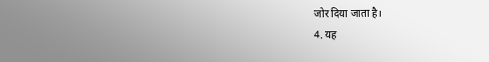जोर दिया जाता है।
4. यह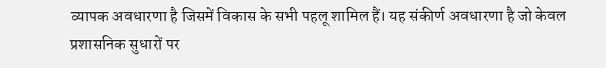व्यापक अवधारणा है जिसमें विकास के सभी पहलू शामिल हैं। यह संकीर्ण अवधारणा है जो केवल प्रशासनिक सुधारों पर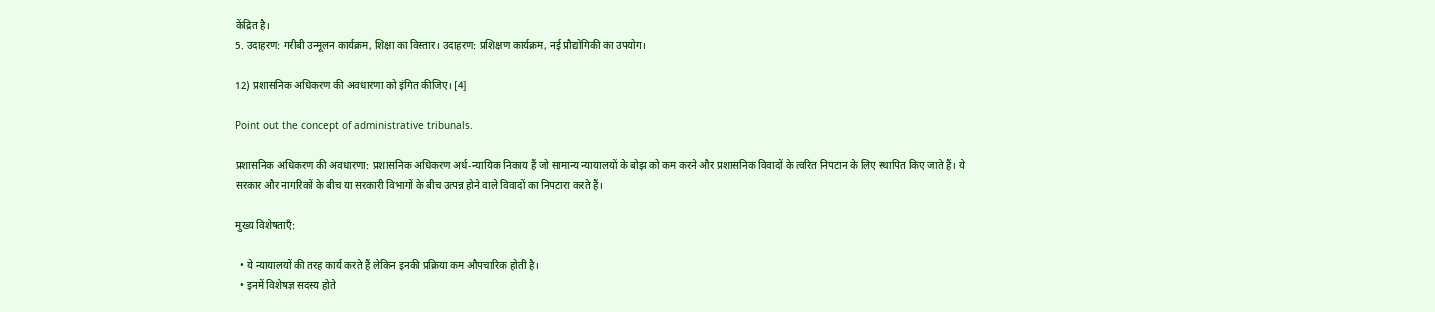केंद्रित है।
5. उदाहरण: गरीबी उन्मूलन कार्यक्रम, शिक्षा का विस्तार। उदाहरण: प्रशिक्षण कार्यक्रम, नई प्रौद्योगिकी का उपयोग।

12) प्रशासनिक अधिकरण की अवधारणा को इंगित कीजिए। [4]

Point out the concept of administrative tribunals.

प्रशासनिक अधिकरण की अवधारणा: प्रशासनिक अधिकरण अर्ध-न्यायिक निकाय हैं जो सामान्य न्यायालयों के बोझ को कम करने और प्रशासनिक विवादों के त्वरित निपटान के लिए स्थापित किए जाते हैं। ये सरकार और नागरिकों के बीच या सरकारी विभागों के बीच उत्पन्न होने वाले विवादों का निपटारा करते हैं।

मुख्य विशेषताएँ:

  • ये न्यायालयों की तरह कार्य करते हैं लेकिन इनकी प्रक्रिया कम औपचारिक होती है।
  • इनमें विशेषज्ञ सदस्य होते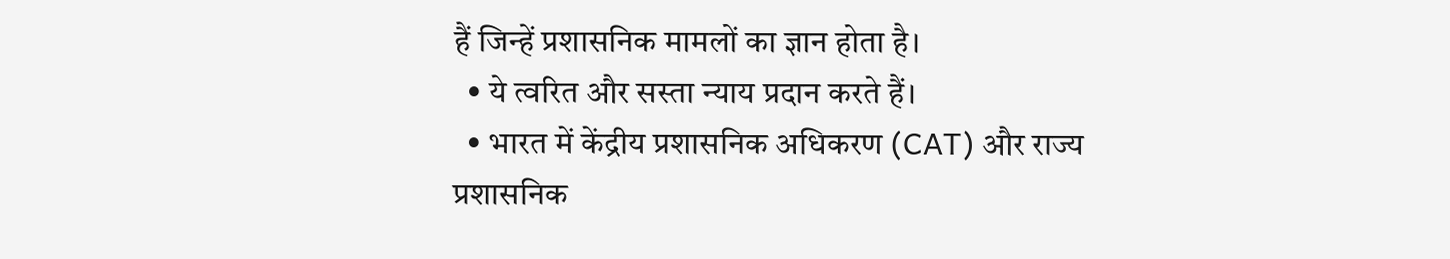हैं जिन्हें प्रशासनिक मामलों का ज्ञान होता है।
  • ये त्वरित और सस्ता न्याय प्रदान करते हैं।
  • भारत में केंद्रीय प्रशासनिक अधिकरण (CAT) और राज्य प्रशासनिक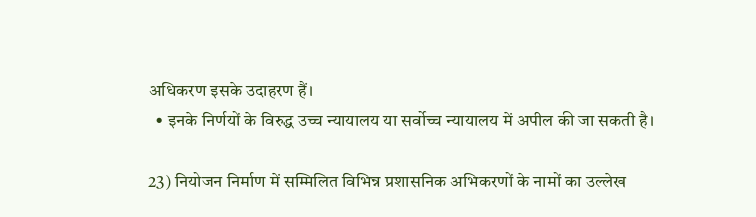अधिकरण इसके उदाहरण हैं।
  • इनके निर्णयों के विरुद्ध उच्च न्यायालय या सर्वोच्च न्यायालय में अपील की जा सकती है।

23) नियोजन निर्माण में सम्मिलित विभिन्न प्रशासनिक अभिकरणों के नामों का उल्लेख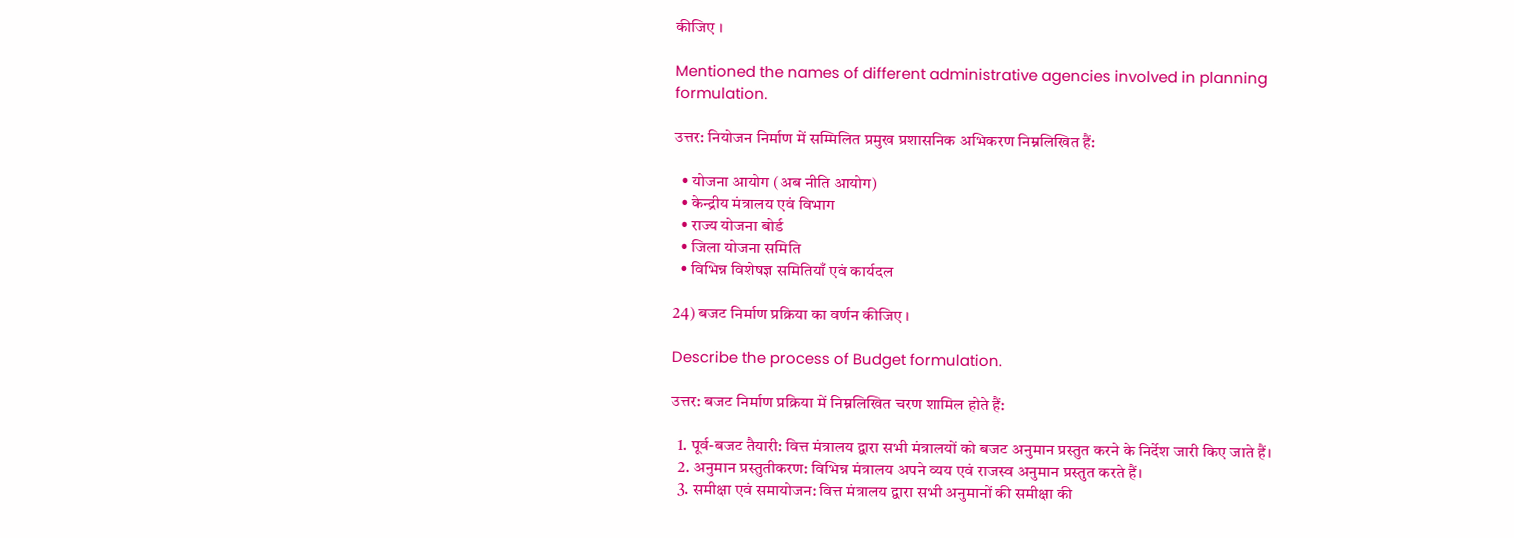कीजिए ।

Mentioned the names of different administrative agencies involved in planning formulation.

उत्तर: नियोजन निर्माण में सम्मिलित प्रमुख प्रशासनिक अभिकरण निम्नलिखित हैं:

  • योजना आयोग (अब नीति आयोग)
  • केन्द्रीय मंत्रालय एवं विभाग
  • राज्य योजना बोर्ड
  • जिला योजना समिति
  • विभिन्न विशेषज्ञ समितियाँ एवं कार्यदल

24) बजट निर्माण प्रक्रिया का वर्णन कीजिए ।

Describe the process of Budget formulation.

उत्तर: बजट निर्माण प्रक्रिया में निम्नलिखित चरण शामिल होते हैं:

  1. पूर्व-बजट तैयारी: वित्त मंत्रालय द्वारा सभी मंत्रालयों को बजट अनुमान प्रस्तुत करने के निर्देश जारी किए जाते हैं।
  2. अनुमान प्रस्तुतीकरण: विभिन्न मंत्रालय अपने व्यय एवं राजस्व अनुमान प्रस्तुत करते हैं।
  3. समीक्षा एवं समायोजन: वित्त मंत्रालय द्वारा सभी अनुमानों की समीक्षा की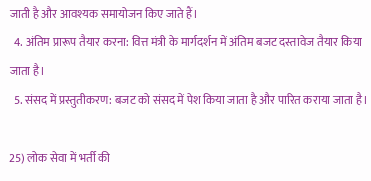जाती है और आवश्यक समायोजन किए जाते हैं।
  4. अंतिम प्रारूप तैयार करना: वित्त मंत्री के मार्गदर्शन में अंतिम बजट दस्तावेज तैयार किया जाता है।
  5. संसद में प्रस्तुतीकरण: बजट को संसद में पेश किया जाता है और पारित कराया जाता है।

25) लोक सेवा में भर्ती की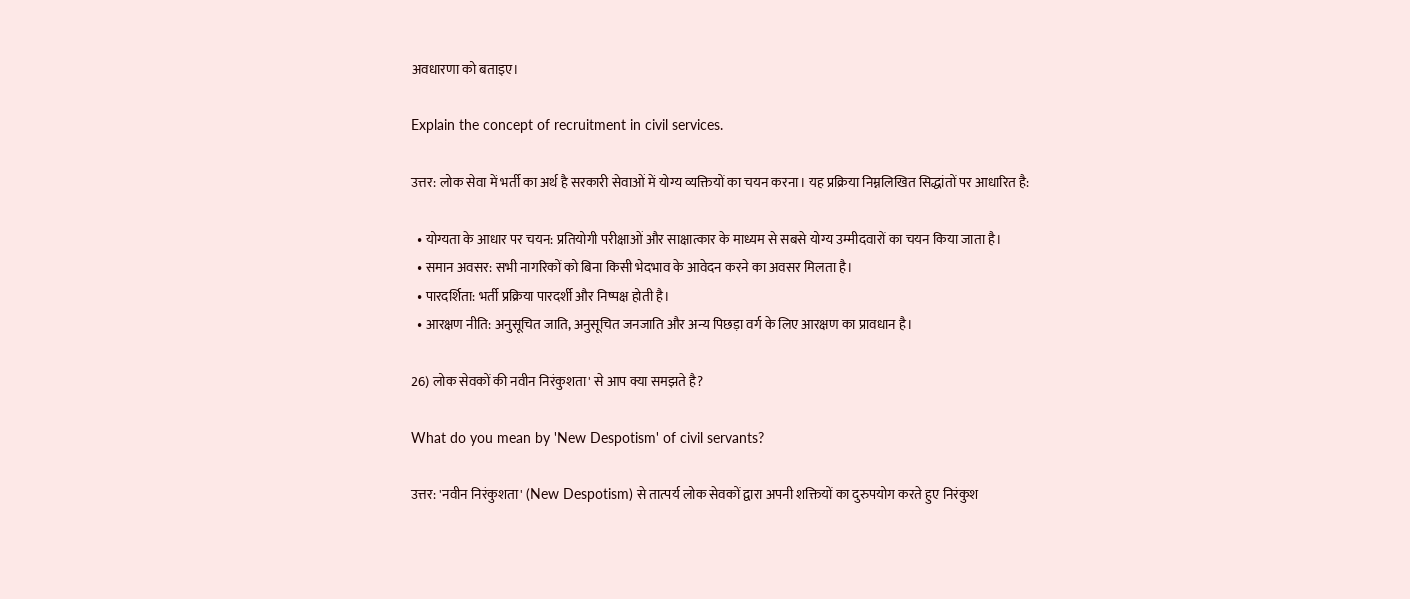अवधारणा को बताइए।

Explain the concept of recruitment in civil services.

उत्तर: लोक सेवा में भर्ती का अर्थ है सरकारी सेवाओं में योग्य व्यक्तियों का चयन करना। यह प्रक्रिया निम्नलिखित सिद्धांतों पर आधारित है:

  • योग्यता के आधार पर चयन: प्रतियोगी परीक्षाओं और साक्षात्कार के माध्यम से सबसे योग्य उम्मीदवारों का चयन किया जाता है।
  • समान अवसर: सभी नागरिकों को बिना किसी भेदभाव के आवेदन करने का अवसर मिलता है।
  • पारदर्शिता: भर्ती प्रक्रिया पारदर्शी और निष्पक्ष होती है।
  • आरक्षण नीति: अनुसूचित जाति, अनुसूचित जनजाति और अन्य पिछड़ा वर्ग के लिए आरक्षण का प्रावधान है।

26) लोक सेवकों की नवीन निरंकुशता' से आप क्या समझते है?

What do you mean by 'New Despotism' of civil servants?

उत्तर: 'नवीन निरंकुशता' (New Despotism) से तात्पर्य लोक सेवकों द्वारा अपनी शक्तियों का दुरुपयोग करते हुए निरंकुश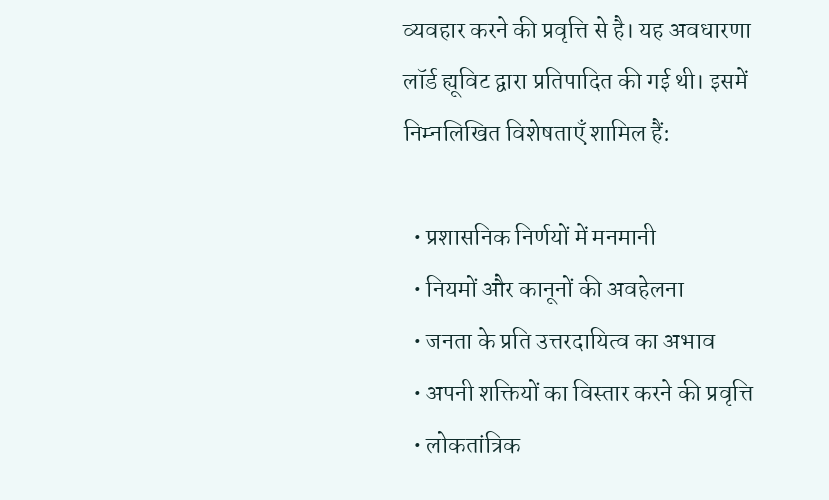व्यवहार करने की प्रवृत्ति से है। यह अवधारणा लॉर्ड ह्यूविट द्वारा प्रतिपादित की गई थी। इसमें निम्नलिखित विशेषताएँ शामिल हैं:

  • प्रशासनिक निर्णयों में मनमानी
  • नियमों और कानूनों की अवहेलना
  • जनता के प्रति उत्तरदायित्व का अभाव
  • अपनी शक्तियों का विस्तार करने की प्रवृत्ति
  • लोकतांत्रिक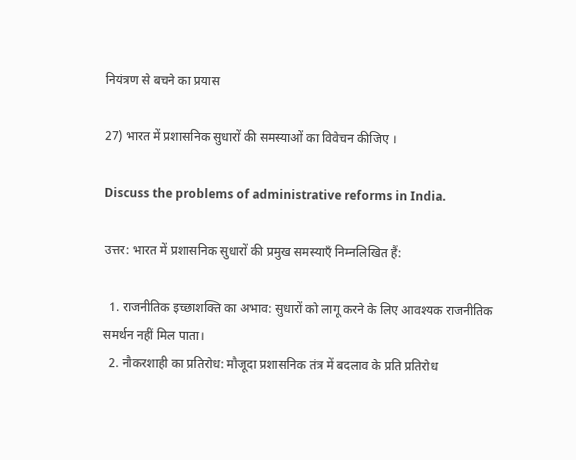नियंत्रण से बचने का प्रयास

27) भारत में प्रशासनिक सुधारों की समस्याओं का विवेचन कीजिए ।

Discuss the problems of administrative reforms in India.

उत्तर: भारत में प्रशासनिक सुधारों की प्रमुख समस्याएँ निम्नलिखित हैं:

  1. राजनीतिक इच्छाशक्ति का अभाव: सुधारों को लागू करने के लिए आवश्यक राजनीतिक समर्थन नहीं मिल पाता।
  2. नौकरशाही का प्रतिरोध: मौजूदा प्रशासनिक तंत्र में बदलाव के प्रति प्रतिरोध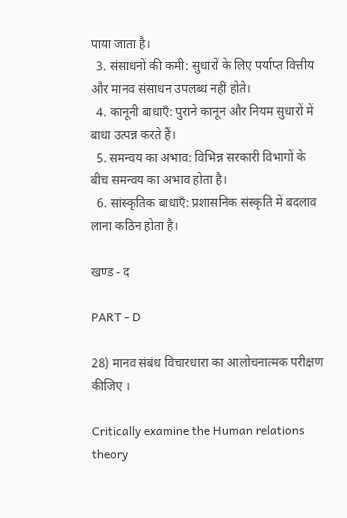पाया जाता है।
  3. संसाधनों की कमी: सुधारों के लिए पर्याप्त वित्तीय और मानव संसाधन उपलब्ध नहीं होते।
  4. कानूनी बाधाएँ: पुराने कानून और नियम सुधारों में बाधा उत्पन्न करते हैं।
  5. समन्वय का अभाव: विभिन्न सरकारी विभागों के बीच समन्वय का अभाव होता है।
  6. सांस्कृतिक बाधाएँ: प्रशासनिक संस्कृति में बदलाव लाना कठिन होता है।

खण्ड - द

PART - D

28) मानव संबंध विचारधारा का आलोचनात्मक परीक्षण कीजिए ।

Critically examine the Human relations theory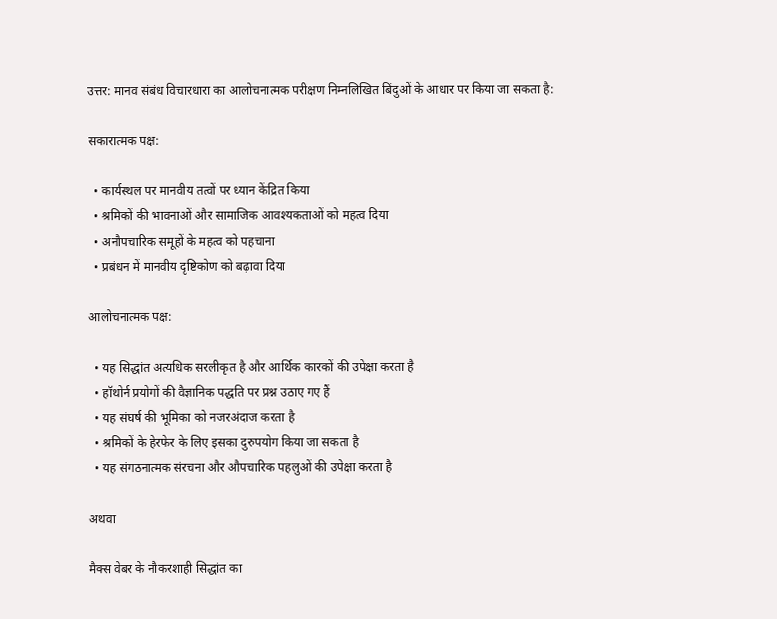उत्तर: मानव संबंध विचारधारा का आलोचनात्मक परीक्षण निम्नलिखित बिंदुओं के आधार पर किया जा सकता है:

सकारात्मक पक्ष:

  • कार्यस्थल पर मानवीय तत्वों पर ध्यान केंद्रित किया
  • श्रमिकों की भावनाओं और सामाजिक आवश्यकताओं को महत्व दिया
  • अनौपचारिक समूहों के महत्व को पहचाना
  • प्रबंधन में मानवीय दृष्टिकोण को बढ़ावा दिया

आलोचनात्मक पक्ष:

  • यह सिद्धांत अत्यधिक सरलीकृत है और आर्थिक कारकों की उपेक्षा करता है
  • हॉथोर्न प्रयोगों की वैज्ञानिक पद्धति पर प्रश्न उठाए गए हैं
  • यह संघर्ष की भूमिका को नजरअंदाज करता है
  • श्रमिकों के हेरफेर के लिए इसका दुरुपयोग किया जा सकता है
  • यह संगठनात्मक संरचना और औपचारिक पहलुओं की उपेक्षा करता है

अथवा

मैक्स वेबर के नौकरशाही सिद्धांत का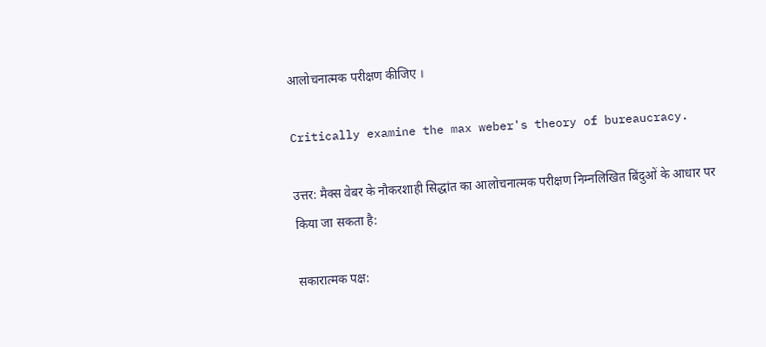आलोचनात्मक परीक्षण कीजिए ।

Critically examine the max weber's theory of bureaucracy.

उत्तर: मैक्स वेबर के नौकरशाही सिद्धांत का आलोचनात्मक परीक्षण निम्नलिखित बिंदुओं के आधार पर किया जा सकता है:

सकारात्मक पक्ष: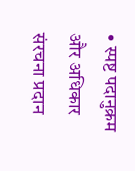• स्पष्ट पदानुक्रम और अधिकार संरचना प्रदान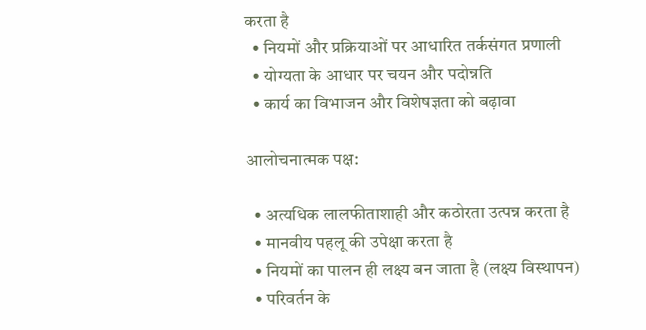करता है
  • नियमों और प्रक्रियाओं पर आधारित तर्कसंगत प्रणाली
  • योग्यता के आधार पर चयन और पदोन्नति
  • कार्य का विभाजन और विशेषज्ञता को बढ़ावा

आलोचनात्मक पक्ष:

  • अत्यधिक लालफीताशाही और कठोरता उत्पन्न करता है
  • मानवीय पहलू की उपेक्षा करता है
  • नियमों का पालन ही लक्ष्य बन जाता है (लक्ष्य विस्थापन)
  • परिवर्तन के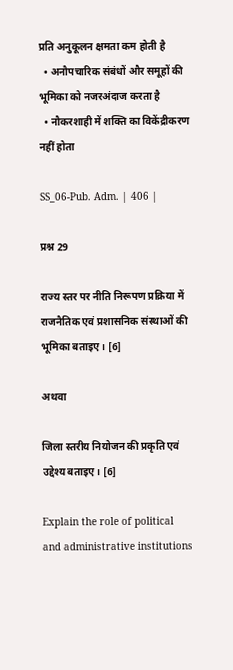प्रति अनुकूलन क्षमता कम होती है
  • अनौपचारिक संबंधों और समूहों की भूमिका को नजरअंदाज करता है
  • नौकरशाही में शक्ति का विकेंद्रीकरण नहीं होता

SS_06-Pub. Adm. | 406 |

प्रश्न 29

राज्य स्तर पर नीति निरूपण प्रक्रिया में राजनैतिक एवं प्रशासनिक संस्थाओं की भूमिका बताइए। [6]

अथवा

जिला स्तरीय नियोजन की प्रकृति एवं उद्देश्य बताइए। [6]

Explain the role of political and administrative institutions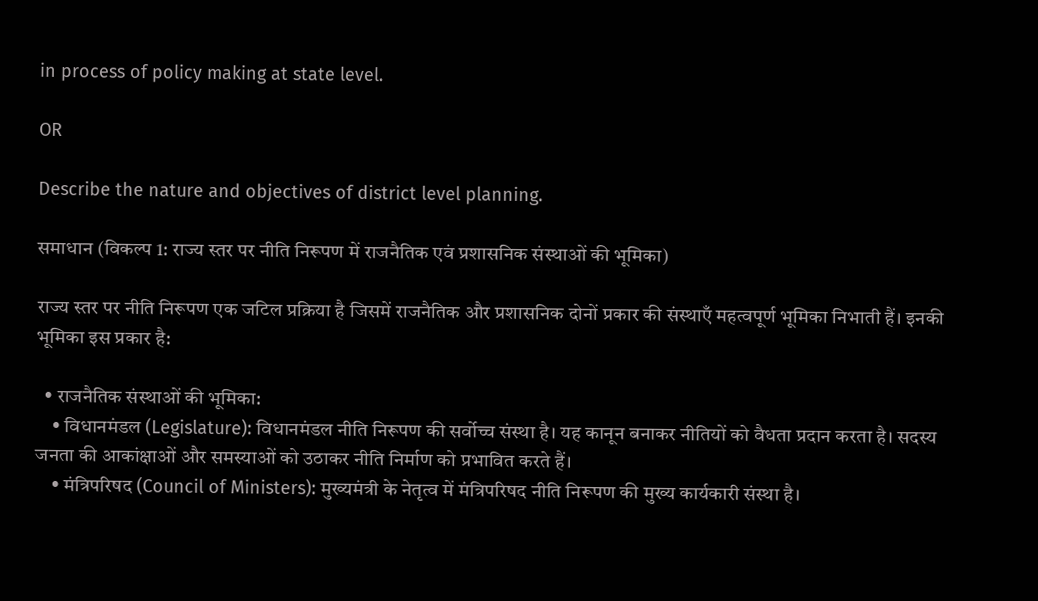in process of policy making at state level.

OR

Describe the nature and objectives of district level planning.

समाधान (विकल्प 1: राज्य स्तर पर नीति निरूपण में राजनैतिक एवं प्रशासनिक संस्थाओं की भूमिका)

राज्य स्तर पर नीति निरूपण एक जटिल प्रक्रिया है जिसमें राजनैतिक और प्रशासनिक दोनों प्रकार की संस्थाएँ महत्वपूर्ण भूमिका निभाती हैं। इनकी भूमिका इस प्रकार है:

  • राजनैतिक संस्थाओं की भूमिका:
    • विधानमंडल (Legislature): विधानमंडल नीति निरूपण की सर्वोच्च संस्था है। यह कानून बनाकर नीतियों को वैधता प्रदान करता है। सदस्य जनता की आकांक्षाओं और समस्याओं को उठाकर नीति निर्माण को प्रभावित करते हैं।
    • मंत्रिपरिषद (Council of Ministers): मुख्यमंत्री के नेतृत्व में मंत्रिपरिषद नीति निरूपण की मुख्य कार्यकारी संस्था है।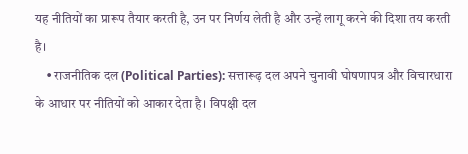यह नीतियों का प्रारूप तैयार करती है, उन पर निर्णय लेती है और उन्हें लागू करने की दिशा तय करती है।
    • राजनीतिक दल (Political Parties): सत्तारूढ़ दल अपने चुनावी घोषणापत्र और विचारधारा के आधार पर नीतियों को आकार देता है। विपक्षी दल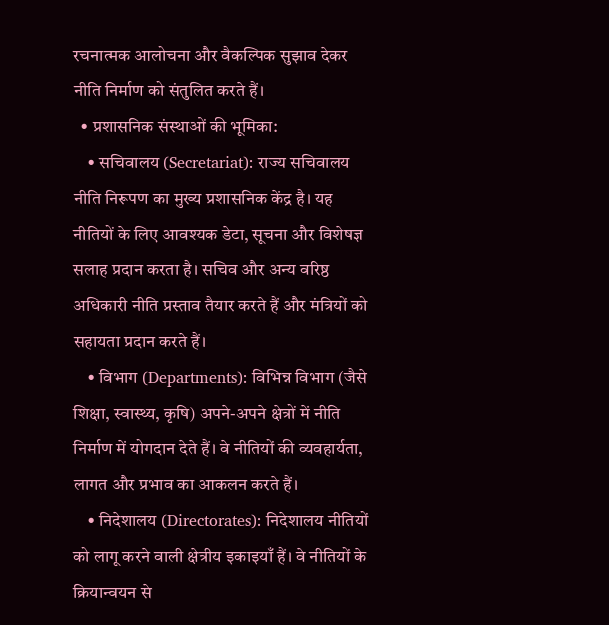रचनात्मक आलोचना और वैकल्पिक सुझाव देकर नीति निर्माण को संतुलित करते हैं।
  • प्रशासनिक संस्थाओं की भूमिका:
    • सचिवालय (Secretariat): राज्य सचिवालय नीति निरूपण का मुख्य प्रशासनिक केंद्र है। यह नीतियों के लिए आवश्यक डेटा, सूचना और विशेषज्ञ सलाह प्रदान करता है। सचिव और अन्य वरिष्ठ अधिकारी नीति प्रस्ताव तैयार करते हैं और मंत्रियों को सहायता प्रदान करते हैं।
    • विभाग (Departments): विभिन्न विभाग (जैसे शिक्षा, स्वास्थ्य, कृषि) अपने-अपने क्षेत्रों में नीति निर्माण में योगदान देते हैं। वे नीतियों की व्यवहार्यता, लागत और प्रभाव का आकलन करते हैं।
    • निदेशालय (Directorates): निदेशालय नीतियों को लागू करने वाली क्षेत्रीय इकाइयाँ हैं। वे नीतियों के क्रियान्वयन से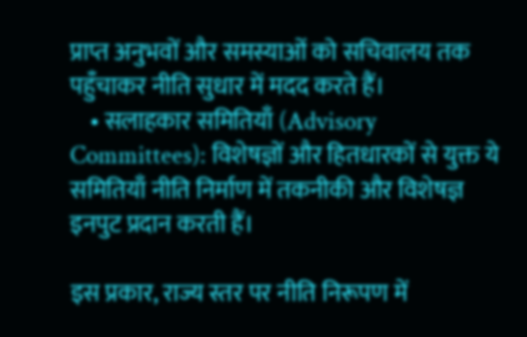प्राप्त अनुभवों और समस्याओं को सचिवालय तक पहुँचाकर नीति सुधार में मदद करते हैं।
    • सलाहकार समितियाँ (Advisory Committees): विशेषज्ञों और हितधारकों से युक्त ये समितियाँ नीति निर्माण में तकनीकी और विशेषज्ञ इनपुट प्रदान करती हैं।

इस प्रकार, राज्य स्तर पर नीति निरूपण में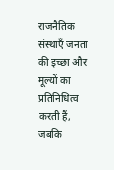राजनैतिक संस्थाएँ जनता की इच्छा और मूल्यों का प्रतिनिधित्व करती हैं, जबकि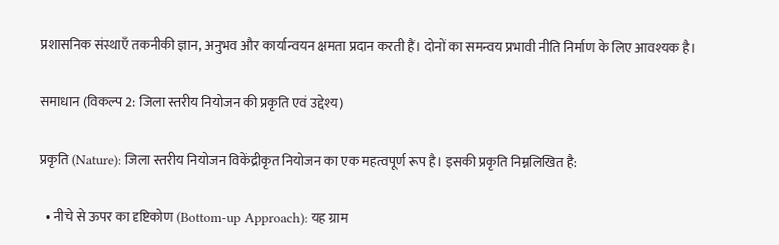प्रशासनिक संस्थाएँ तकनीकी ज्ञान, अनुभव और कार्यान्वयन क्षमता प्रदान करती हैं। दोनों का समन्वय प्रभावी नीति निर्माण के लिए आवश्यक है।

समाधान (विकल्प 2: जिला स्तरीय नियोजन की प्रकृति एवं उद्देश्य)

प्रकृति (Nature): जिला स्तरीय नियोजन विकेंद्रीकृत नियोजन का एक महत्वपूर्ण रूप है। इसकी प्रकृति निम्नलिखित है:

  • नीचे से ऊपर का दृष्टिकोण (Bottom-up Approach): यह ग्राम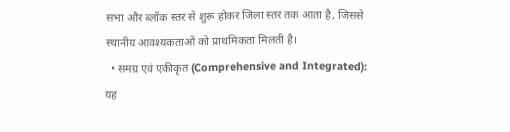सभा और ब्लॉक स्तर से शुरू होकर जिला स्तर तक आता है, जिससे स्थानीय आवश्यकताओं को प्राथमिकता मिलती है।
  • समग्र एवं एकीकृत (Comprehensive and Integrated): यह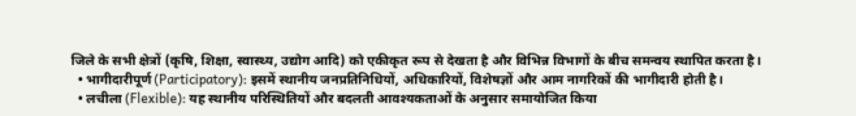जिले के सभी क्षेत्रों (कृषि, शिक्षा, स्वास्थ्य, उद्योग आदि) को एकीकृत रूप से देखता है और विभिन्न विभागों के बीच समन्वय स्थापित करता है।
  • भागीदारीपूर्ण (Participatory): इसमें स्थानीय जनप्रतिनिधियों, अधिकारियों, विशेषज्ञों और आम नागरिकों की भागीदारी होती है।
  • लचीला (Flexible): यह स्थानीय परिस्थितियों और बदलती आवश्यकताओं के अनुसार समायोजित किया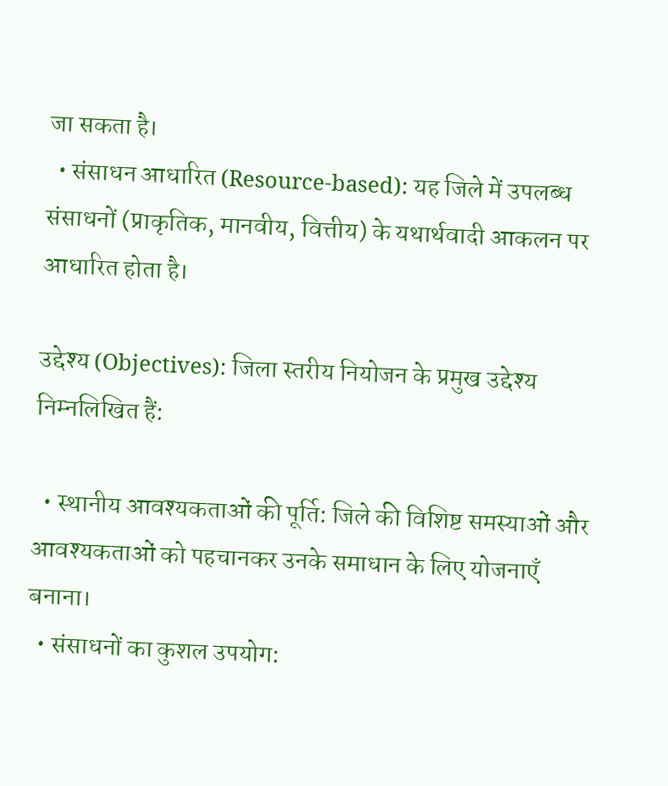जा सकता है।
  • संसाधन आधारित (Resource-based): यह जिले में उपलब्ध संसाधनों (प्राकृतिक, मानवीय, वित्तीय) के यथार्थवादी आकलन पर आधारित होता है।

उद्देश्य (Objectives): जिला स्तरीय नियोजन के प्रमुख उद्देश्य निम्नलिखित हैं:

  • स्थानीय आवश्यकताओं की पूर्ति: जिले की विशिष्ट समस्याओं और आवश्यकताओं को पहचानकर उनके समाधान के लिए योजनाएँ बनाना।
  • संसाधनों का कुशल उपयोग: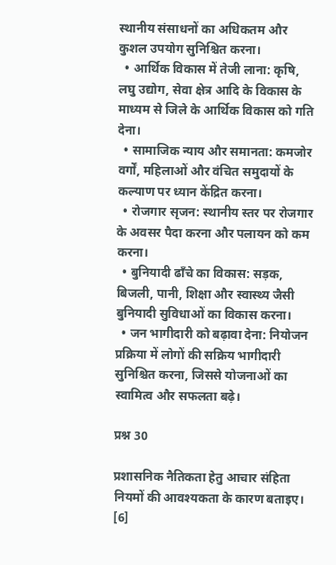स्थानीय संसाधनों का अधिकतम और कुशल उपयोग सुनिश्चित करना।
  • आर्थिक विकास में तेजी लाना: कृषि, लघु उद्योग, सेवा क्षेत्र आदि के विकास के माध्यम से जिले के आर्थिक विकास को गति देना।
  • सामाजिक न्याय और समानता: कमजोर वर्गों, महिलाओं और वंचित समुदायों के कल्याण पर ध्यान केंद्रित करना।
  • रोजगार सृजन: स्थानीय स्तर पर रोजगार के अवसर पैदा करना और पलायन को कम करना।
  • बुनियादी ढाँचे का विकास: सड़क, बिजली, पानी, शिक्षा और स्वास्थ्य जैसी बुनियादी सुविधाओं का विकास करना।
  • जन भागीदारी को बढ़ावा देना: नियोजन प्रक्रिया में लोगों की सक्रिय भागीदारी सुनिश्चित करना, जिससे योजनाओं का स्वामित्व और सफलता बढ़े।

प्रश्न 30

प्रशासनिक नैतिकता हेतु आचार संहिता नियमों की आवश्यकता के कारण बताइए। [6]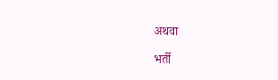अथवा

भर्ती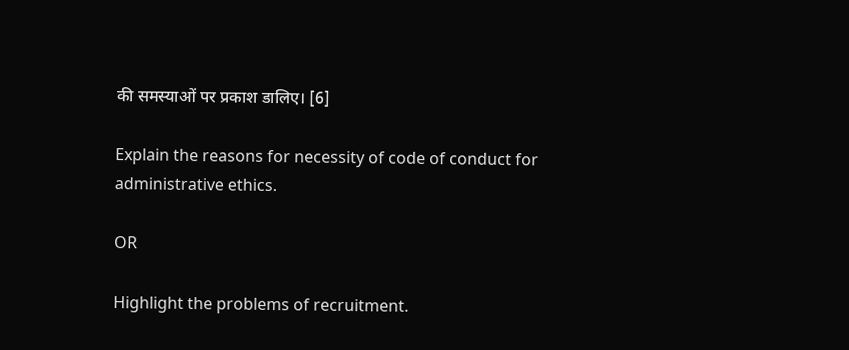की समस्याओं पर प्रकाश डालिए। [6]

Explain the reasons for necessity of code of conduct for administrative ethics.

OR

Highlight the problems of recruitment.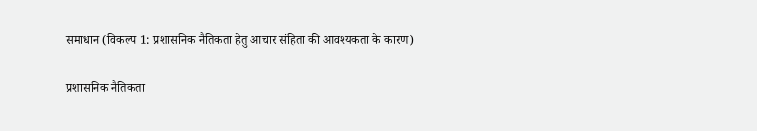समाधान (विकल्प 1: प्रशासनिक नैतिकता हेतु आचार संहिता की आवश्यकता के कारण)

प्रशासनिक नैतिकता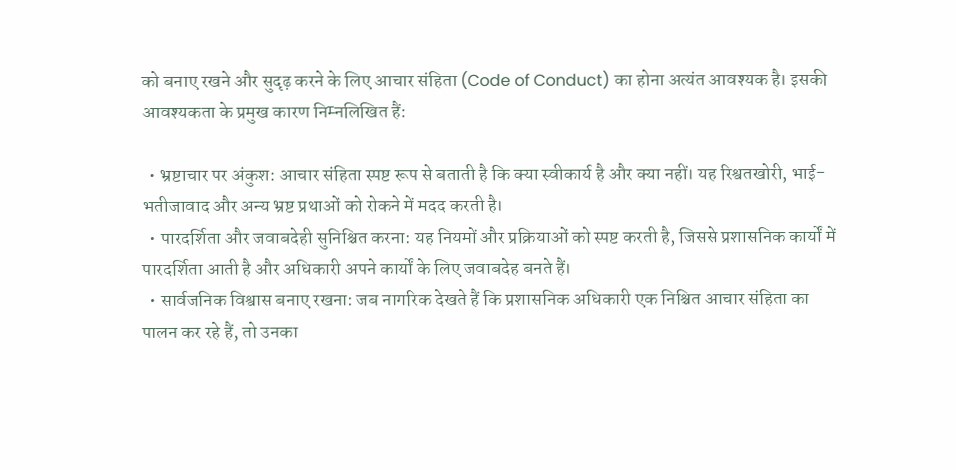को बनाए रखने और सुदृढ़ करने के लिए आचार संहिता (Code of Conduct) का होना अत्यंत आवश्यक है। इसकी आवश्यकता के प्रमुख कारण निम्नलिखित हैं:

  • भ्रष्टाचार पर अंकुश: आचार संहिता स्पष्ट रूप से बताती है कि क्या स्वीकार्य है और क्या नहीं। यह रिश्वतखोरी, भाई-भतीजावाद और अन्य भ्रष्ट प्रथाओं को रोकने में मदद करती है।
  • पारदर्शिता और जवाबदेही सुनिश्चित करना: यह नियमों और प्रक्रियाओं को स्पष्ट करती है, जिससे प्रशासनिक कार्यों में पारदर्शिता आती है और अधिकारी अपने कार्यों के लिए जवाबदेह बनते हैं।
  • सार्वजनिक विश्वास बनाए रखना: जब नागरिक देखते हैं कि प्रशासनिक अधिकारी एक निश्चित आचार संहिता का पालन कर रहे हैं, तो उनका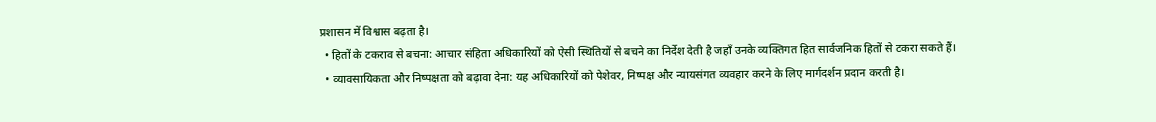प्रशासन में विश्वास बढ़ता है।
  • हितों के टकराव से बचना: आचार संहिता अधिकारियों को ऐसी स्थितियों से बचने का निर्देश देती है जहाँ उनके व्यक्तिगत हित सार्वजनिक हितों से टकरा सकते हैं।
  • व्यावसायिकता और निष्पक्षता को बढ़ावा देना: यह अधिकारियों को पेशेवर, निष्पक्ष और न्यायसंगत व्यवहार करने के लिए मार्गदर्शन प्रदान करती है।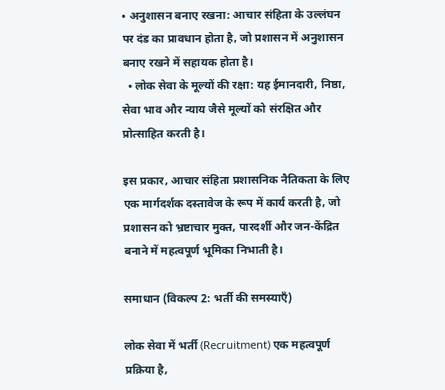• अनुशासन बनाए रखना: आचार संहिता के उल्लंघन पर दंड का प्रावधान होता है, जो प्रशासन में अनुशासन बनाए रखने में सहायक होता है।
  • लोक सेवा के मूल्यों की रक्षा: यह ईमानदारी, निष्ठा, सेवा भाव और न्याय जैसे मूल्यों को संरक्षित और प्रोत्साहित करती है।

इस प्रकार, आचार संहिता प्रशासनिक नैतिकता के लिए एक मार्गदर्शक दस्तावेज के रूप में कार्य करती है, जो प्रशासन को भ्रष्टाचार मुक्त, पारदर्शी और जन-केंद्रित बनाने में महत्वपूर्ण भूमिका निभाती है।

समाधान (विकल्प 2: भर्ती की समस्याएँ)

लोक सेवा में भर्ती (Recruitment) एक महत्वपूर्ण प्रक्रिया है,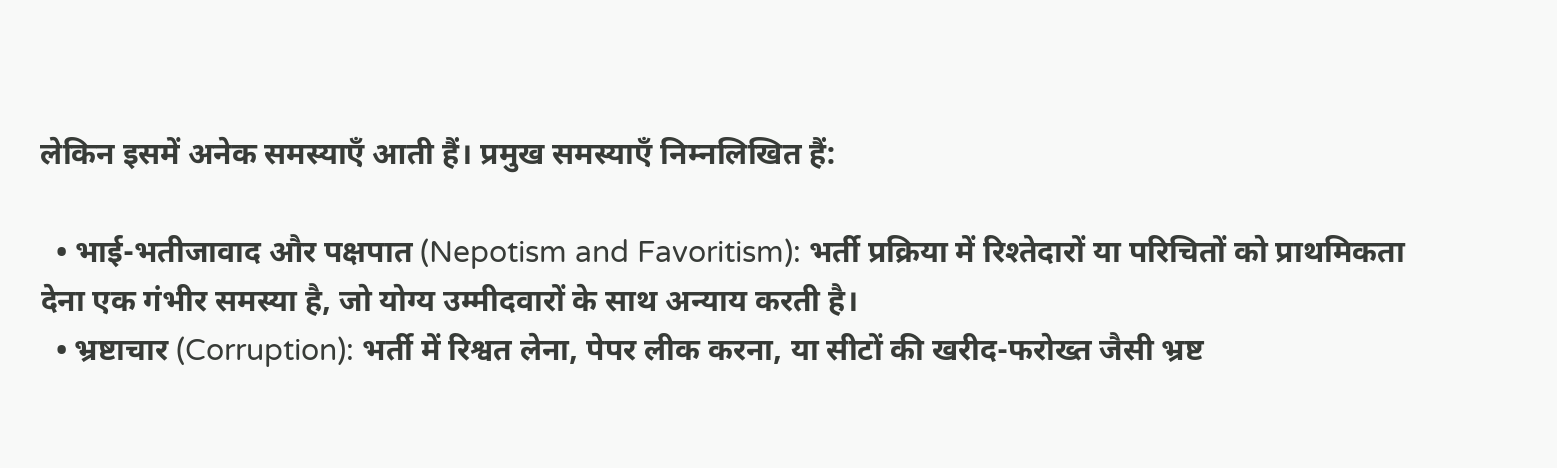लेकिन इसमें अनेक समस्याएँ आती हैं। प्रमुख समस्याएँ निम्नलिखित हैं:

  • भाई-भतीजावाद और पक्षपात (Nepotism and Favoritism): भर्ती प्रक्रिया में रिश्तेदारों या परिचितों को प्राथमिकता देना एक गंभीर समस्या है, जो योग्य उम्मीदवारों के साथ अन्याय करती है।
  • भ्रष्टाचार (Corruption): भर्ती में रिश्वत लेना, पेपर लीक करना, या सीटों की खरीद-फरोख्त जैसी भ्रष्ट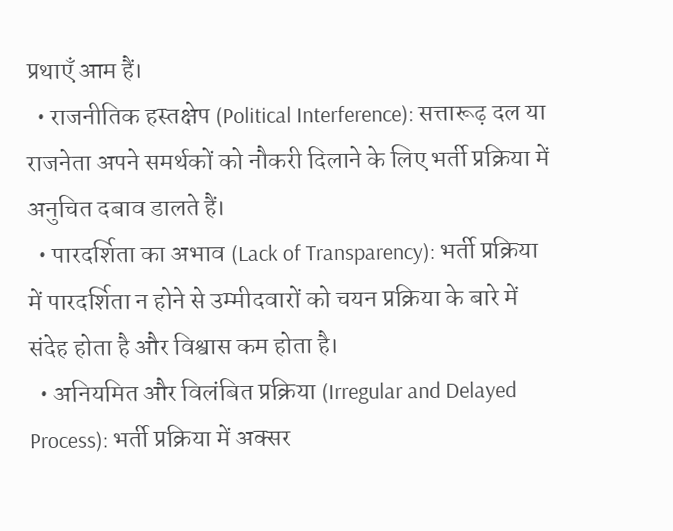प्रथाएँ आम हैं।
  • राजनीतिक हस्तक्षेप (Political Interference): सत्तारूढ़ दल या राजनेता अपने समर्थकों को नौकरी दिलाने के लिए भर्ती प्रक्रिया में अनुचित दबाव डालते हैं।
  • पारदर्शिता का अभाव (Lack of Transparency): भर्ती प्रक्रिया में पारदर्शिता न होने से उम्मीदवारों को चयन प्रक्रिया के बारे में संदेह होता है और विश्वास कम होता है।
  • अनियमित और विलंबित प्रक्रिया (Irregular and Delayed Process): भर्ती प्रक्रिया में अक्सर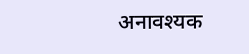अनावश्यक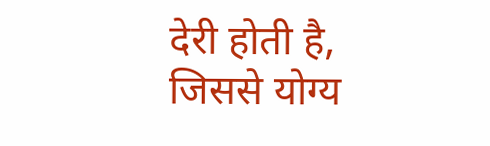देरी होती है, जिससे योग्य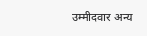उम्मीदवार अन्य